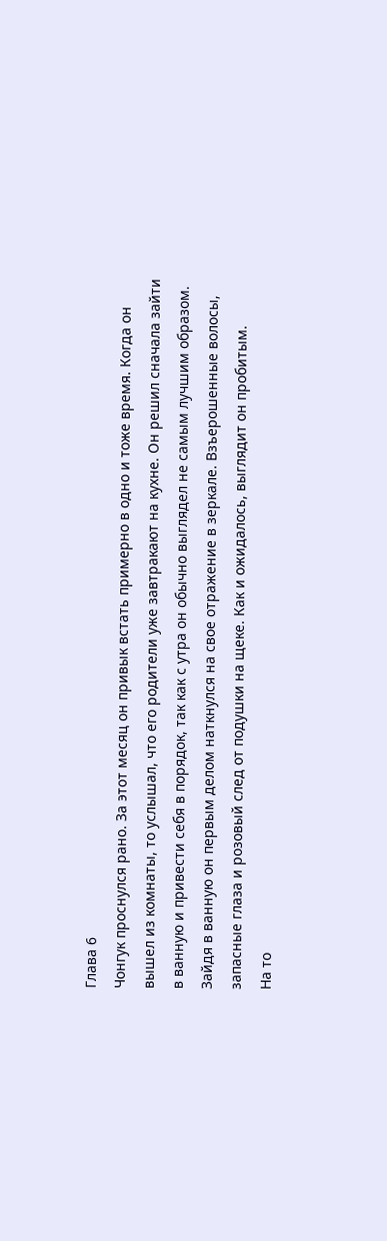Глава 6
Чонгук проснулся рано. За этот месяц он привык встать примерно в одно и тоже время. Когда он вышел из комнаты, то услышал, что его родители уже завтракают на кухне. Он решил сначала зайти в ванную и привести себя в порядок, так как с утра он обычно выглядел не самым лучшим образом.
Зайдя в ванную он первым делом наткнулся на свое отражение в зеркале. Взъерошенные волосы, запасные глаза и розовый след от подушки на щеке. Как и ожидалось, выглядит он пробитым.
На то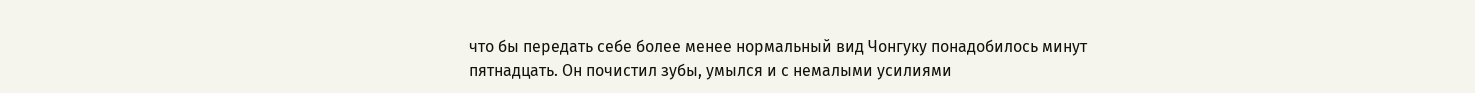что бы передать себе более менее нормальный вид Чонгуку понадобилось минут пятнадцать. Он почистил зубы, умылся и с немалыми усилиями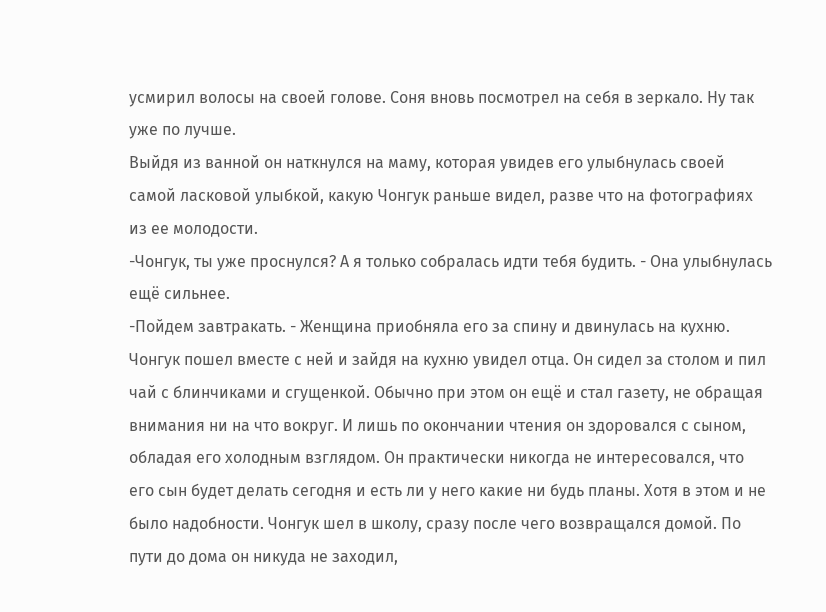усмирил волосы на своей голове. Соня вновь посмотрел на себя в зеркало. Ну так уже по лучше.
Выйдя из ванной он наткнулся на маму, которая увидев его улыбнулась своей самой ласковой улыбкой, какую Чонгук раньше видел, разве что на фотографиях из ее молодости.
-Чонгук, ты уже проснулся? А я только собралась идти тебя будить. - Она улыбнулась ещё сильнее.
-Пойдем завтракать. - Женщина приобняла его за спину и двинулась на кухню.
Чонгук пошел вместе с ней и зайдя на кухню увидел отца. Он сидел за столом и пил чай с блинчиками и сгущенкой. Обычно при этом он ещё и стал газету, не обращая внимания ни на что вокруг. И лишь по окончании чтения он здоровался с сыном, обладая его холодным взглядом. Он практически никогда не интересовался, что его сын будет делать сегодня и есть ли у него какие ни будь планы. Хотя в этом и не было надобности. Чонгук шел в школу, сразу после чего возвращался домой. По пути до дома он никуда не заходил,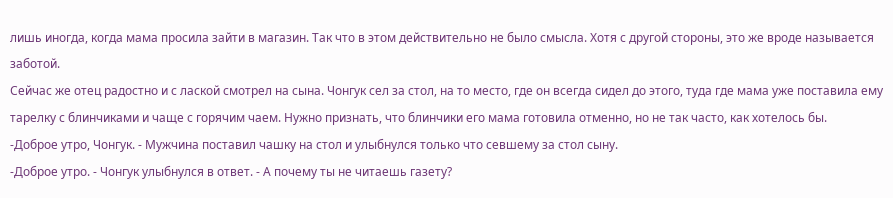лишь иногда, когда мама просила зайти в магазин. Так что в этом действительно не было смысла. Хотя с другой стороны, это же вроде называется заботой.
Сейчас же отец радостно и с лаской смотрел на сына. Чонгук сел за стол, на то место, где он всегда сидел до этого, туда где мама уже поставила ему тарелку с блинчиками и чаще с горячим чаем. Нужно признать, что блинчики его мама готовила отменно, но не так часто, как хотелось бы.
-Доброе утро, Чонгук. - Мужчина поставил чашку на стол и улыбнулся только что севшему за стол сыну.
-Доброе утро. - Чонгук улыбнулся в ответ. - А почему ты не читаешь газету?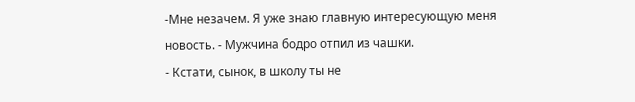-Мне незачем. Я уже знаю главную интересующую меня новость. - Мужчина бодро отпил из чашки.
- Кстати, сынок, в школу ты не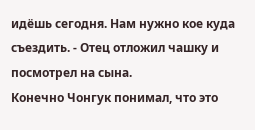идёшь сегодня. Нам нужно кое куда съездить. - Отец отложил чашку и посмотрел на сына.
Конечно Чонгук понимал, что это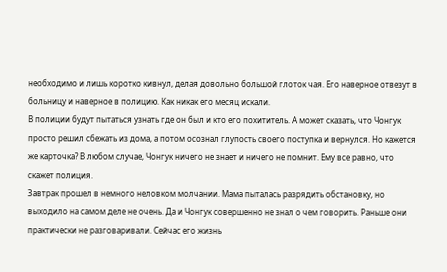необходимо и лишь коротко кивнул, делая довольно большой глоток чая. Его наверное отвезут в больницу и наверное в полицию. Как никак его месяц искали.
В полиции будут пытаться узнать где он был и кто его похититель. А может сказать, что Чонгук просто решил сбежать из дома, а потом осознал глупость своего поступка и вернулся. Но кажется же карточка? В любом случае, Чонгук ничего не знает и ничего не помнит. Ему все равно, что скажет полиция.
Завтрак прошел в немного неловком молчании. Мама пыталась разрядить обстановку, но выходило на самом деле не очень. Да и Чонгук совершенно не знал о чем говорить. Раньше они практически не разговаривали. Сейчас его жизнь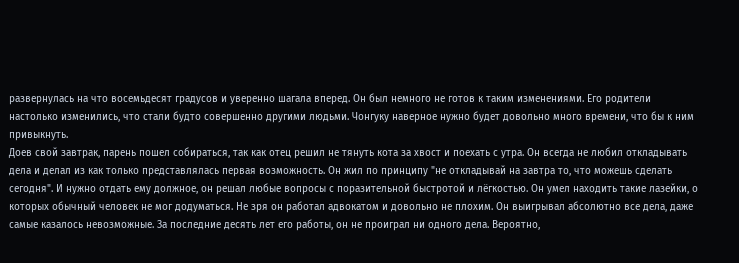развернулась на что восемьдесят градусов и уверенно шагала вперед. Он был немного не готов к таким изменениями. Его родители настолько изменились, что стали будто совершенно другими людьми. Чонгуку наверное нужно будет довольно много времени, что бы к ним привыкнуть.
Доев свой завтрак, парень пошел собираться, так как отец решил не тянуть кота за хвост и поехать с утра. Он всегда не любил откладывать дела и делал из как только представлялась первая возможность. Он жил по принципу "не откладывай на завтра то, что можешь сделать сегодня". И нужно отдать ему должное, он решал любые вопросы с поразительной быстротой и лёгкостью. Он умел находить такие лазейки, о которых обычный человек не мог додуматься. Не зря он работал адвокатом и довольно не плохим. Он выигрывал абсолютно все дела, даже самые казалось невозможные. За последние десять лет его работы, он не проиграл ни одного дела. Вероятно,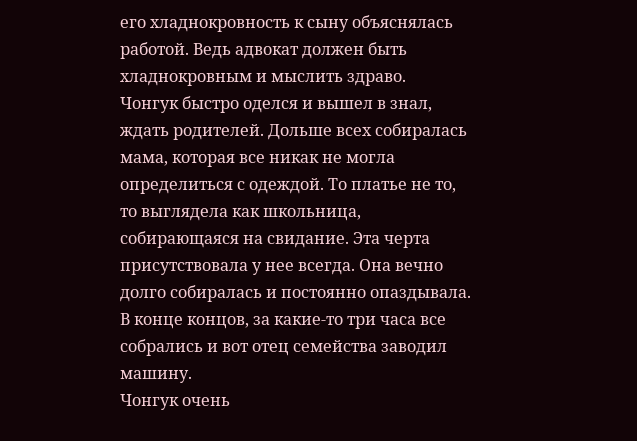его хладнокровность к сыну объяснялась работой. Ведь адвокат должен быть хладнокровным и мыслить здраво.
Чонгук быстро оделся и вышел в знал, ждать родителей. Дольше всех собиралась мама, которая все никак не могла определиться с одеждой. То платье не то, то выглядела как школьница, собирающаяся на свидание. Эта черта присутствовала у нее всегда. Она вечно долго собиралась и постоянно опаздывала.
В конце концов, за какие-то три часа все собрались и вот отец семейства заводил машину.
Чонгук очень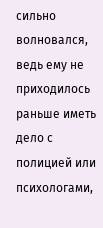сильно волновался, ведь ему не приходилось раньше иметь дело с полицией или психологами,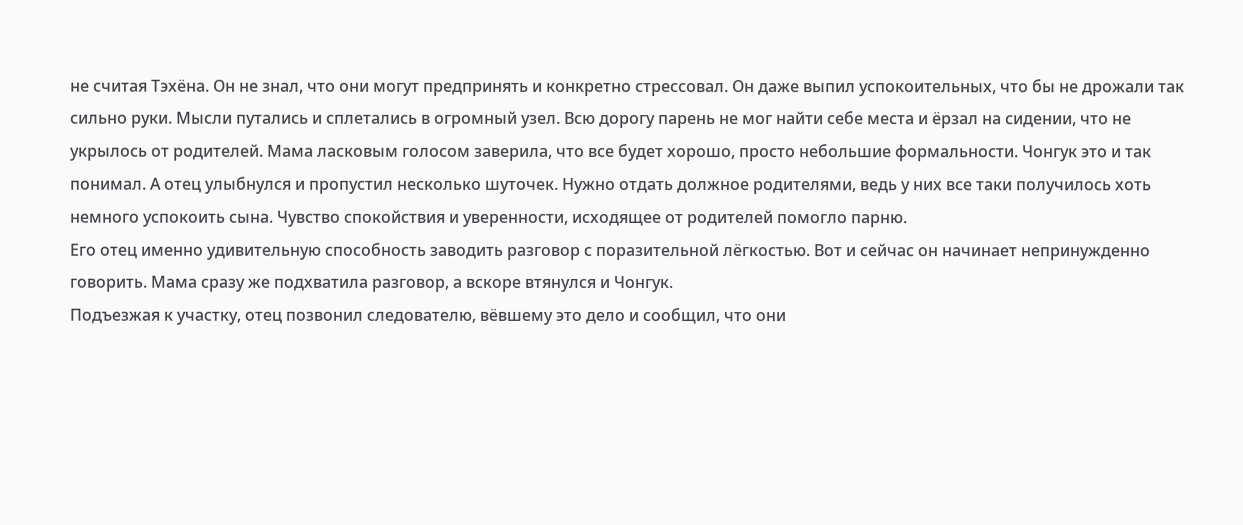не считая Тэхёна. Он не знал, что они могут предпринять и конкретно стрессовал. Он даже выпил успокоительных, что бы не дрожали так сильно руки. Мысли путались и сплетались в огромный узел. Всю дорогу парень не мог найти себе места и ёрзал на сидении, что не укрылось от родителей. Мама ласковым голосом заверила, что все будет хорошо, просто небольшие формальности. Чонгук это и так понимал. А отец улыбнулся и пропустил несколько шуточек. Нужно отдать должное родителями, ведь у них все таки получилось хоть немного успокоить сына. Чувство спокойствия и уверенности, исходящее от родителей помогло парню.
Его отец именно удивительную способность заводить разговор с поразительной лёгкостью. Вот и сейчас он начинает непринужденно говорить. Мама сразу же подхватила разговор, а вскоре втянулся и Чонгук.
Подъезжая к участку, отец позвонил следователю, вёвшему это дело и сообщил, что они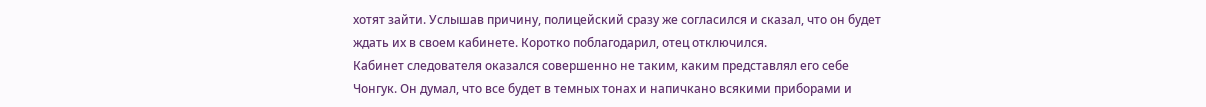хотят зайти. Услышав причину, полицейский сразу же согласился и сказал, что он будет ждать их в своем кабинете. Коротко поблагодарил, отец отключился.
Кабинет следователя оказался совершенно не таким, каким представлял его себе Чонгук. Он думал, что все будет в темных тонах и напичкано всякими приборами и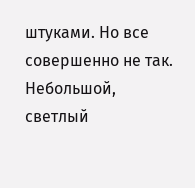штуками. Но все совершенно не так. Небольшой, светлый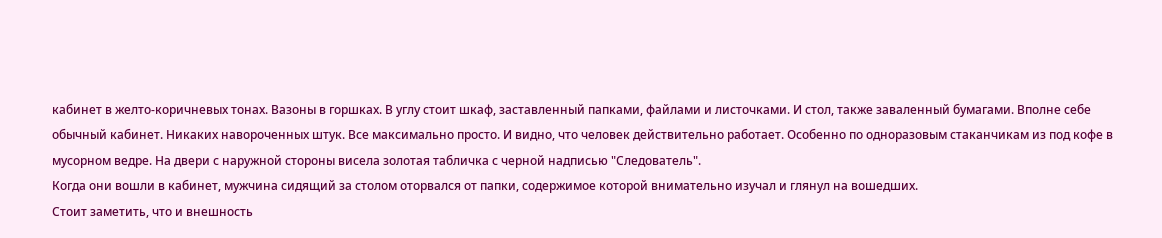кабинет в желто-коричневых тонах. Вазоны в горшках. В углу стоит шкаф, заставленный папками, файлами и листочками. И стол, также заваленный бумагами. Вполне себе обычный кабинет. Никаких навороченных штук. Все максимально просто. И видно, что человек действительно работает. Особенно по одноразовым стаканчикам из под кофе в мусорном ведре. На двери с наружной стороны висела золотая табличка с черной надписью "Следователь".
Когда они вошли в кабинет, мужчина сидящий за столом оторвался от папки, содержимое которой внимательно изучал и глянул на вошедших.
Стоит заметить, что и внешность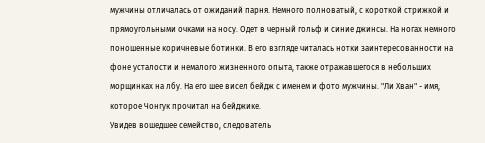мужчины отличалась от ожиданий парня. Немного полноватый, с короткой стрижкой и прямоугольными очками на носу. Одет в черный гольф и синие джинсы. На ногах немного поношенные коричневые ботинки. В его взгляде читалась нотки заинтересованности на фоне усталости и немалого жизненного опыта, также отражавшегося в небольших морщинках на лбу. На его шее висел бейдж с именем и фото мужчины. "Ли Хван" - имя, которое Чонгук прочитал на бейджике.
Увидев вошедшее семейство, следователь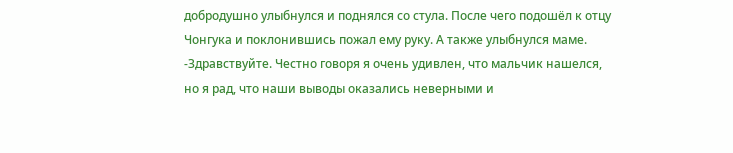добродушно улыбнулся и поднялся со стула. После чего подошёл к отцу Чонгука и поклонившись пожал ему руку. А также улыбнулся маме.
-Здравствуйте. Честно говоря я очень удивлен, что мальчик нашелся, но я рад, что наши выводы оказались неверными и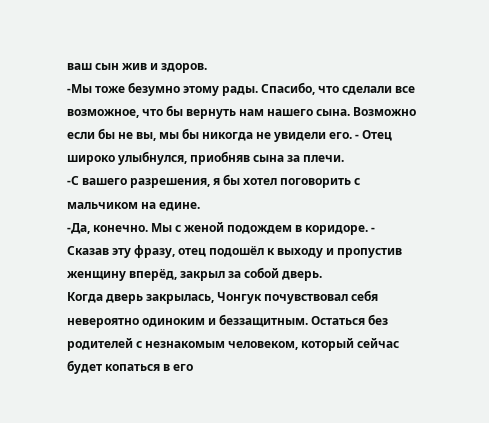ваш сын жив и здоров.
-Мы тоже безумно этому рады. Спасибо, что сделали все возможное, что бы вернуть нам нашего сына. Возможно если бы не вы, мы бы никогда не увидели его. - Отец широко улыбнулся, приобняв сына за плечи.
-С вашего разрешения, я бы хотел поговорить с мальчиком на едине.
-Да, конечно. Мы с женой подождем в коридоре. - Сказав эту фразу, отец подошёл к выходу и пропустив женщину вперёд, закрыл за собой дверь.
Когда дверь закрылась, Чонгук почувствовал себя невероятно одиноким и беззащитным. Остаться без родителей с незнакомым человеком, который сейчас будет копаться в его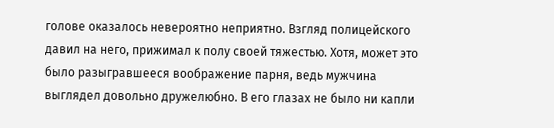голове оказалось невероятно неприятно. Взгляд полицейского давил на него, прижимал к полу своей тяжестью. Хотя, может это было разыгравшееся воображение парня, ведь мужчина выглядел довольно дружелюбно. В его глазах не было ни капли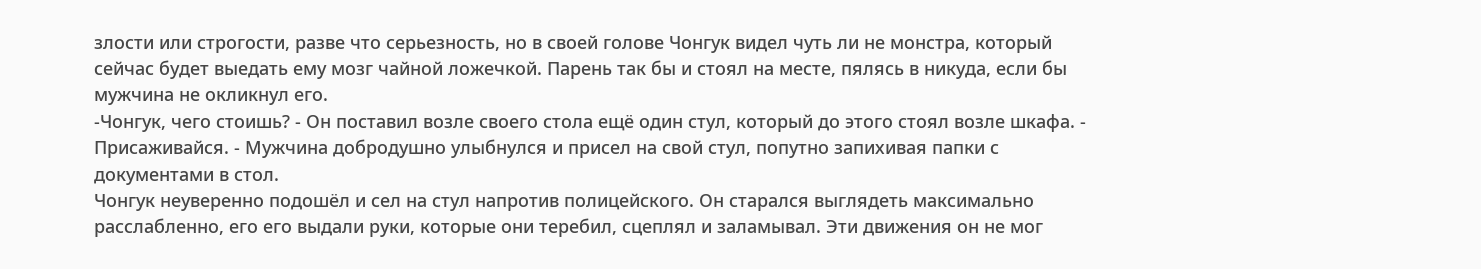злости или строгости, разве что серьезность, но в своей голове Чонгук видел чуть ли не монстра, который сейчас будет выедать ему мозг чайной ложечкой. Парень так бы и стоял на месте, пялясь в никуда, если бы мужчина не окликнул его.
-Чонгук, чего стоишь? - Он поставил возле своего стола ещё один стул, который до этого стоял возле шкафа. - Присаживайся. - Мужчина добродушно улыбнулся и присел на свой стул, попутно запихивая папки с документами в стол.
Чонгук неуверенно подошёл и сел на стул напротив полицейского. Он старался выглядеть максимально расслабленно, его его выдали руки, которые они теребил, сцеплял и заламывал. Эти движения он не мог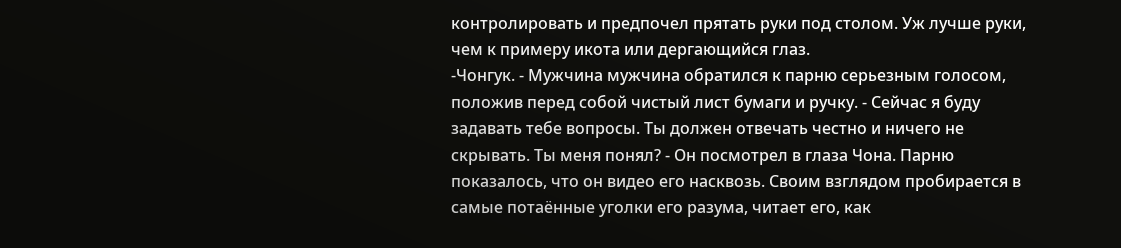контролировать и предпочел прятать руки под столом. Уж лучше руки, чем к примеру икота или дергающийся глаз.
-Чонгук. - Мужчина мужчина обратился к парню серьезным голосом, положив перед собой чистый лист бумаги и ручку. - Сейчас я буду задавать тебе вопросы. Ты должен отвечать честно и ничего не скрывать. Ты меня понял? - Он посмотрел в глаза Чона. Парню показалось, что он видео его насквозь. Своим взглядом пробирается в самые потаённые уголки его разума, читает его, как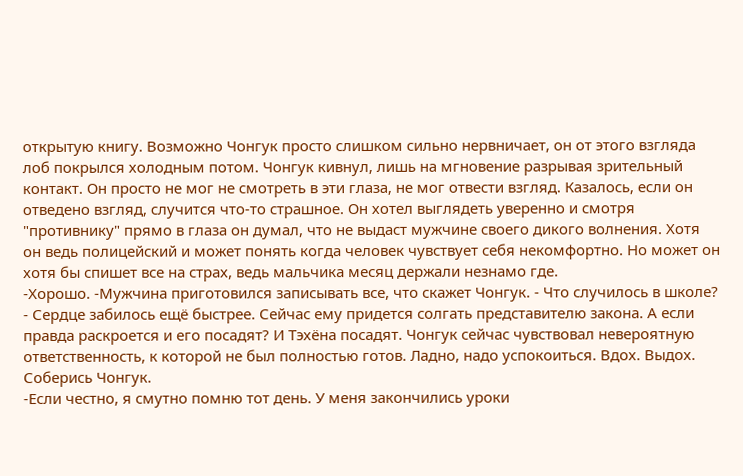открытую книгу. Возможно Чонгук просто слишком сильно нервничает, он от этого взгляда лоб покрылся холодным потом. Чонгук кивнул, лишь на мгновение разрывая зрительный контакт. Он просто не мог не смотреть в эти глаза, не мог отвести взгляд. Казалось, если он отведено взгляд, случится что-то страшное. Он хотел выглядеть уверенно и смотря "противнику" прямо в глаза он думал, что не выдаст мужчине своего дикого волнения. Хотя он ведь полицейский и может понять когда человек чувствует себя некомфортно. Но может он хотя бы спишет все на страх, ведь мальчика месяц держали незнамо где.
-Хорошо. -Мужчина приготовился записывать все, что скажет Чонгук. - Что случилось в школе? - Сердце забилось ещё быстрее. Сейчас ему придется солгать представителю закона. А если правда раскроется и его посадят? И Тэхёна посадят. Чонгук сейчас чувствовал невероятную ответственность, к которой не был полностью готов. Ладно, надо успокоиться. Вдох. Выдох. Соберись Чонгук.
-Если честно, я смутно помню тот день. У меня закончились уроки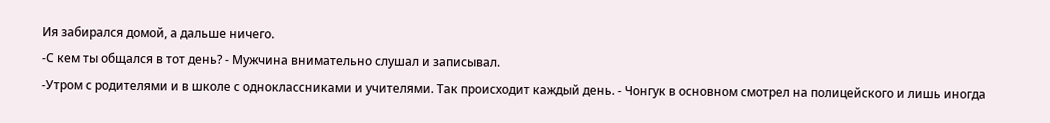Ия забирался домой, а дальше ничего.
-С кем ты общался в тот день? - Мужчина внимательно слушал и записывал.
-Утром с родителями и в школе с одноклассниками и учителями. Так происходит каждый день. - Чонгук в основном смотрел на полицейского и лишь иногда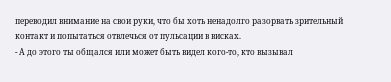переводил внимание на свои руки, что бы хоть ненадолго разорвать зрительный контакт и попытаться отвлечься от пульсации в висках.
- А до этого ты общался или может быть видел кого-то, кто вызывал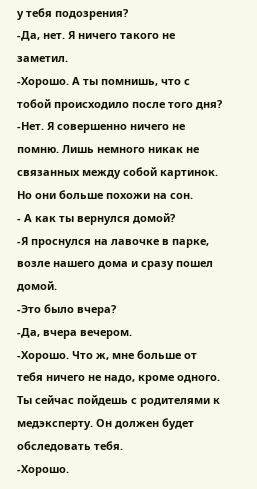у тебя подозрения?
-Да, нет. Я ничего такого не заметил.
-Хорошо. А ты помнишь, что с тобой происходило после того дня?
-Нет. Я совершенно ничего не помню. Лишь немного никак не связанных между собой картинок. Но они больше похожи на сон.
- А как ты вернулся домой?
-Я проснулся на лавочке в парке, возле нашего дома и сразу пошел домой.
-Это было вчера?
-Да, вчера вечером.
-Хорошо. Что ж, мне больше от тебя ничего не надо, кроме одного. Ты сейчас пойдешь с родителями к медэксперту. Он должен будет обследовать тебя.
-Хорошо.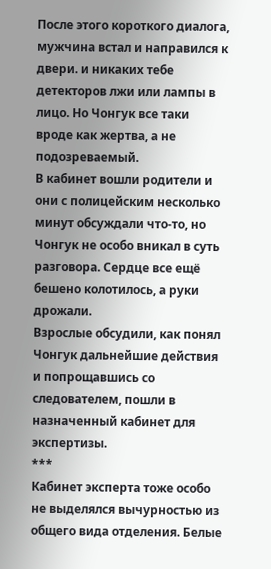После этого короткого диалога, мужчина встал и направился к двери. и никаких тебе детекторов лжи или лампы в лицо. Но Чонгук все таки вроде как жертва, а не подозреваемый.
В кабинет вошли родители и они с полицейским несколько минут обсуждали что-то, но Чонгук не особо вникал в суть разговора. Сердце все ещё бешено колотилось, а руки дрожали.
Взрослые обсудили, как понял Чонгук дальнейшие действия и попрощавшись со следователем, пошли в назначенный кабинет для экспертизы.
***
Кабинет эксперта тоже особо не выделялся вычурностью из общего вида отделения. Белые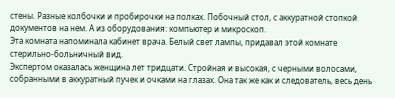стены. Разные колбочки и пробирочки на полках. Побочный стол, с аккуратной стопкой документов на нем. А из оборудования: компьютер и микроскоп.
Эта комната напоминала кабинет врача. Белый свет лампы, придавал этой комнате стерильно-больничный вид.
Экспертом оказалась женщина лет тридцати. Стройная и высокая, с черными волосами, собранными в аккуратный пучек и очками на глазах. Она так же как и следователь, весь день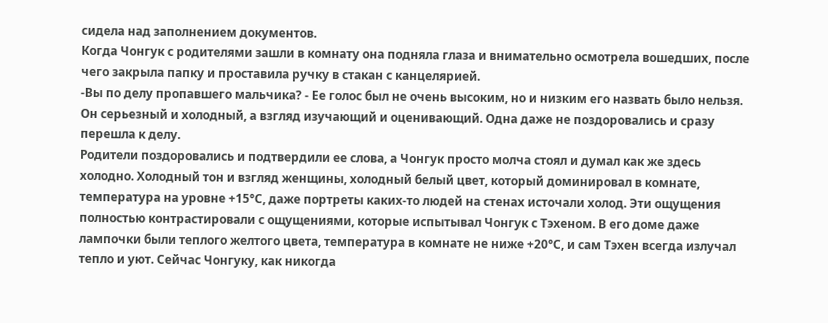сидела над заполнением документов.
Когда Чонгук с родителями зашли в комнату она подняла глаза и внимательно осмотрела вошедших, после чего закрыла папку и проставила ручку в стакан с канцелярией.
-Вы по делу пропавшего мальчика? - Ее голос был не очень высоким, но и низким его назвать было нельзя. Он серьезный и холодный, а взгляд изучающий и оценивающий. Одна даже не поздоровались и сразу перешла к делу.
Родители поздоровались и подтвердили ее слова, а Чонгук просто молча стоял и думал как же здесь холодно. Холодный тон и взгляд женщины, холодный белый цвет, который доминировал в комнате, температура на уровне +15°С, даже портреты каких-то людей на стенах источали холод. Эти ощущения полностью контрастировали с ощущениями, которые испытывал Чонгук с Тэхеном. В его доме даже лампочки были теплого желтого цвета, температура в комнате не ниже +20°С, и сам Тэхен всегда излучал тепло и уют. Сейчас Чонгуку, как никогда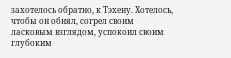захотелось обратно, к Тэхену. Хотелось, чтобы он обнял, согрел своим ласковым взглядом, успокоил своим глубоким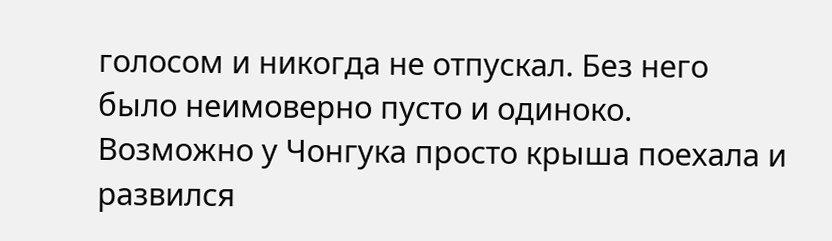голосом и никогда не отпускал. Без него было неимоверно пусто и одиноко. Возможно у Чонгука просто крыша поехала и развился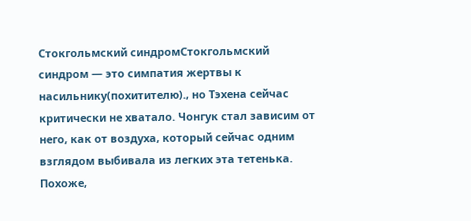Стокгольмский синдромСтокгольмский синдром — это симпатия жертвы к насильнику(похитителю)., но Тэхена сейчас критически не хватало. Чонгук стал зависим от него, как от воздуха, который сейчас одним взглядом выбивала из легких эта тетенька. Похоже,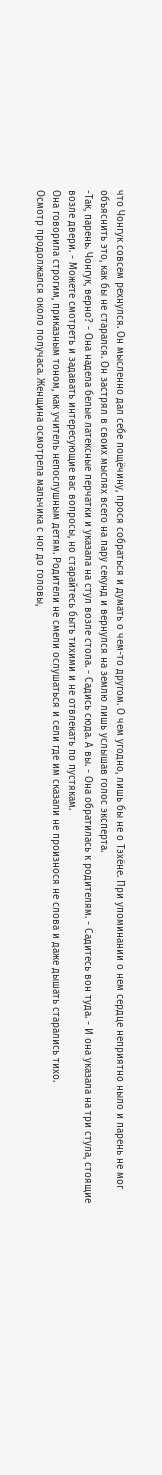что Чонгук совсем рехнулся. Он мысленно дал себе пощёчину, прося собраться и думать о чем-то другом. О чем угодно, лишь бы не о Тэхёне. При упоминании о нем сердце неприятно ныло и парень не мог объяснить это, как бы не старался. Он застрял в своих мыслях всего на пару секунд и вернулся на землю лишь услышав голос эксперта.
-Так, парень. Чонгук, верно? - Она надела белые латексные перчатки и указала на стул возле стола. - Садись сюда. А вы. - Она обратилась к родителям. - Садитесь вон туда. - И она указала на три стула, стоящие возле двери. - Можете смотреть и задавать интересующие вас вопросы, но старайтесь быть тихими и не отвлекать по пустякам.
Она говорила строгим, приказным тоном, как учитель непослушным детям. Родители не смели ослушаться и сели где им сказали не произнося не слова и даже дышать старались тихо.
Осмотр продолжался около получаса. Женщина осмотрела мальчика с ног до головы,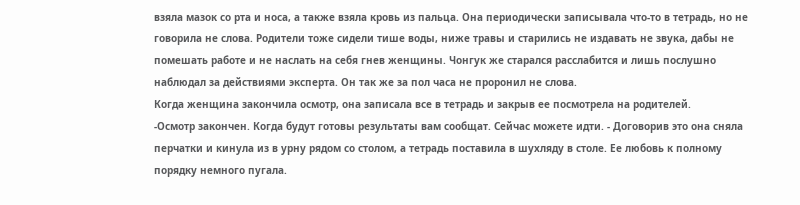взяла мазок со рта и носа, а также взяла кровь из пальца. Она периодически записывала что-то в тетрадь, но не говорила не слова. Родители тоже сидели тише воды, ниже травы и старились не издавать не звука, дабы не помешать работе и не наслать на себя гнев женщины. Чонгук же старался расслабится и лишь послушно наблюдал за действиями эксперта. Он так же за пол часа не проронил не слова.
Когда женщина закончила осмотр, она записала все в тетрадь и закрыв ее посмотрела на родителей.
-Осмотр закончен. Когда будут готовы результаты вам сообщат. Сейчас можете идти. - Договорив это она сняла перчатки и кинула из в урну рядом со столом, а тетрадь поставила в шухляду в столе. Ее любовь к полному порядку немного пугала.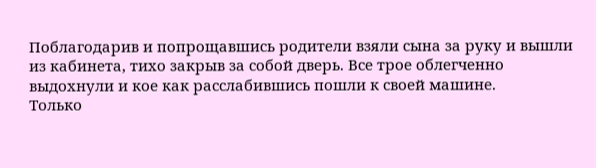Поблагодарив и попрощавшись родители взяли сына за руку и вышли из кабинета, тихо закрыв за собой дверь. Все трое облегченно выдохнули и кое как расслабившись пошли к своей машине.
Только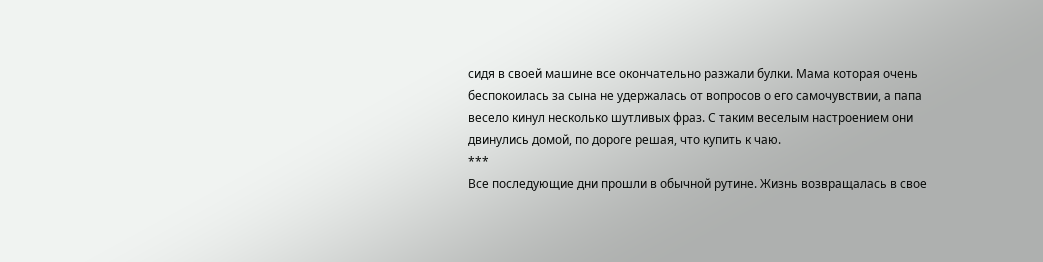сидя в своей машине все окончательно разжали булки. Мама которая очень беспокоилась за сына не удержалась от вопросов о его самочувствии, а папа весело кинул несколько шутливых фраз. С таким веселым настроением они двинулись домой, по дороге решая, что купить к чаю.
***
Все последующие дни прошли в обычной рутине. Жизнь возвращалась в свое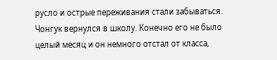русло и острые переживания стали забываться. Чонгук вернулся в школу. Конечно его не было целый месяц и он немного отстал от класса,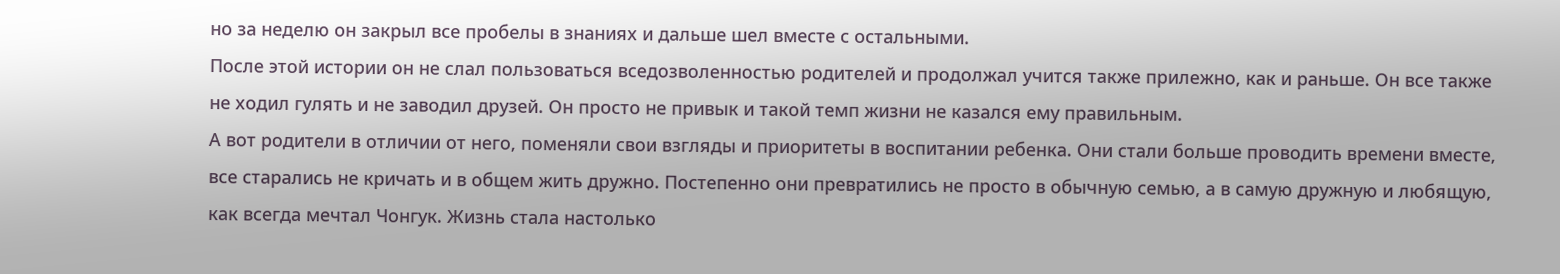но за неделю он закрыл все пробелы в знаниях и дальше шел вместе с остальными.
После этой истории он не слал пользоваться вседозволенностью родителей и продолжал учится также прилежно, как и раньше. Он все также не ходил гулять и не заводил друзей. Он просто не привык и такой темп жизни не казался ему правильным.
А вот родители в отличии от него, поменяли свои взгляды и приоритеты в воспитании ребенка. Они стали больше проводить времени вместе, все старались не кричать и в общем жить дружно. Постепенно они превратились не просто в обычную семью, а в самую дружную и любящую, как всегда мечтал Чонгук. Жизнь стала настолько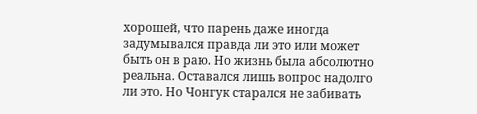хорошей, что парень даже иногда задумывался правда ли это или может быть он в раю. Но жизнь была абсолютно реальна. Оставался лишь вопрос надолго ли это. Но Чонгук старался не забивать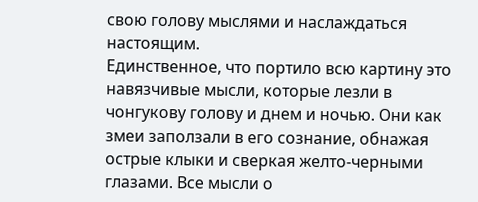свою голову мыслями и наслаждаться настоящим.
Единственное, что портило всю картину это навязчивые мысли, которые лезли в чонгукову голову и днем и ночью. Они как змеи заползали в его сознание, обнажая острые клыки и сверкая желто-черными глазами. Все мысли о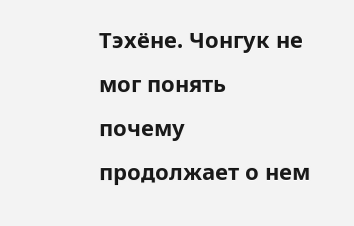Тэхёне. Чонгук не мог понять почему продолжает о нем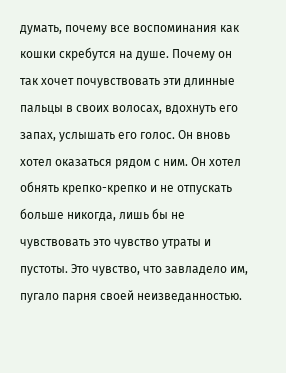думать, почему все воспоминания как кошки скребутся на душе. Почему он так хочет почувствовать эти длинные пальцы в своих волосах, вдохнуть его запах, услышать его голос. Он вновь хотел оказаться рядом с ним. Он хотел обнять крепко-крепко и не отпускать больше никогда, лишь бы не чувствовать это чувство утраты и пустоты. Это чувство, что завладело им, пугало парня своей неизведанностью.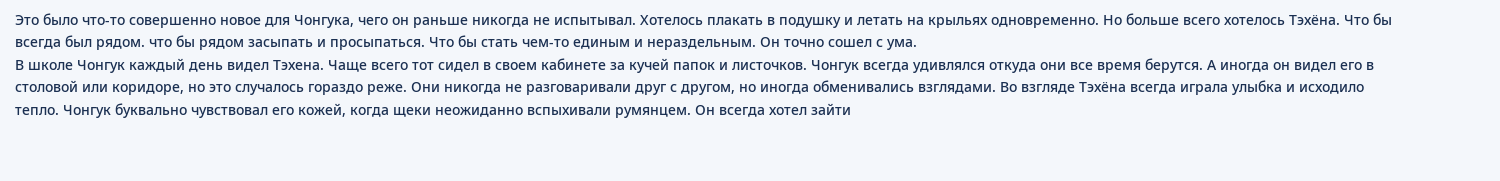Это было что-то совершенно новое для Чонгука, чего он раньше никогда не испытывал. Хотелось плакать в подушку и летать на крыльях одновременно. Но больше всего хотелось Тэхёна. Что бы всегда был рядом. что бы рядом засыпать и просыпаться. Что бы стать чем-то единым и нераздельным. Он точно сошел с ума.
В школе Чонгук каждый день видел Тэхена. Чаще всего тот сидел в своем кабинете за кучей папок и листочков. Чонгук всегда удивлялся откуда они все время берутся. А иногда он видел его в столовой или коридоре, но это случалось гораздо реже. Они никогда не разговаривали друг с другом, но иногда обменивались взглядами. Во взгляде Тэхёна всегда играла улыбка и исходило тепло. Чонгук буквально чувствовал его кожей, когда щеки неожиданно вспыхивали румянцем. Он всегда хотел зайти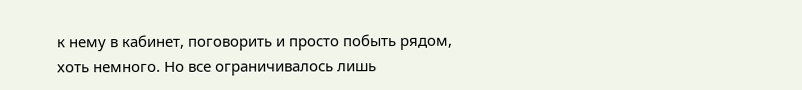к нему в кабинет, поговорить и просто побыть рядом, хоть немного. Но все ограничивалось лишь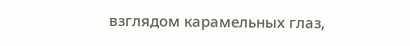взглядом карамельных глаз,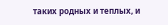таких родных и теплых, и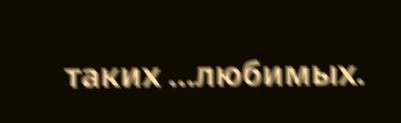таких ...любимых.